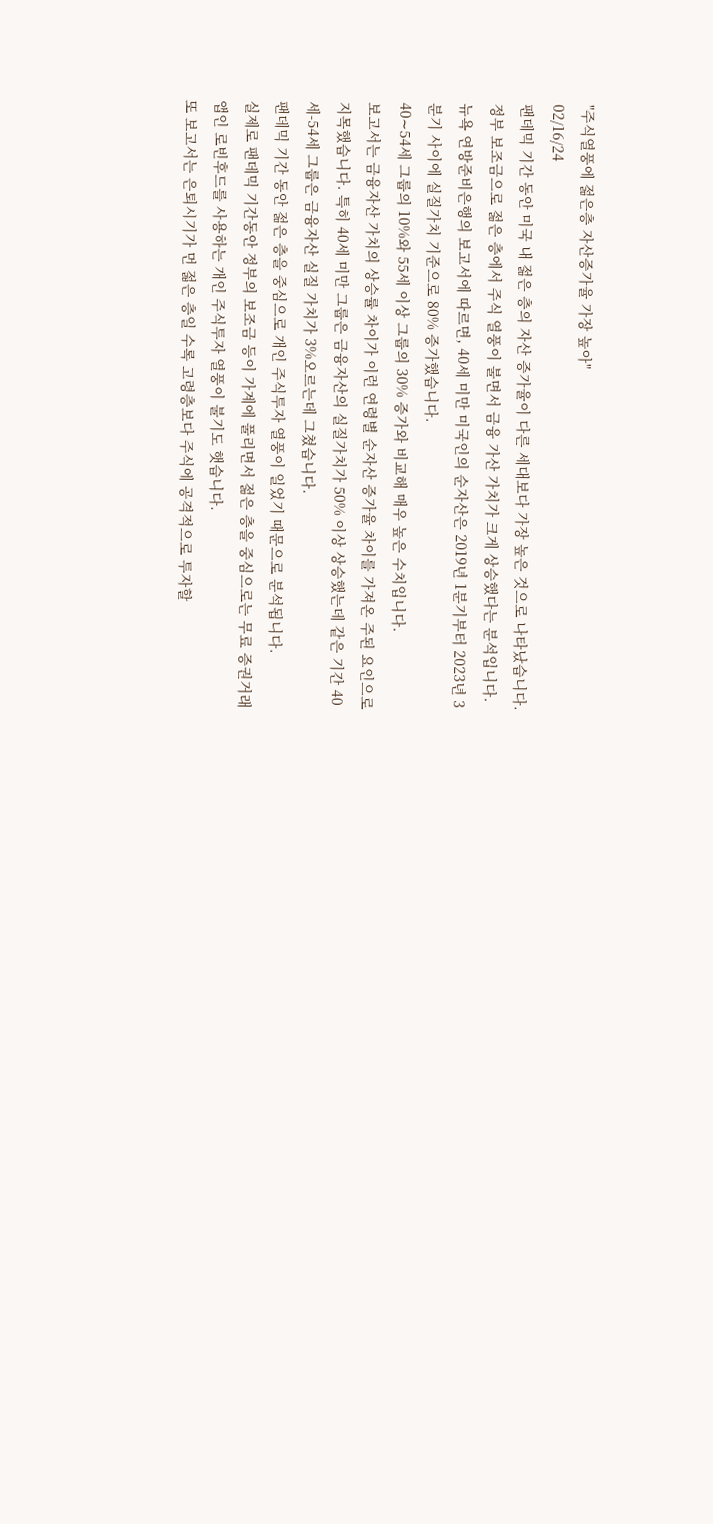"주식열풍에 젊은층 자산증가율 가장 높아"
02/16/24
팬데믹 기간 동안 미국 내 젊은 층의 자산 증가율이 다른 세대보다 가장 높은 것으로 나타났습니다.
정부 보조금으로 젊은 층에서 주식 열풍이 불면서 금융 가산 가치가 크게 상승했다는 분석입니다.
뉴욕 연방준비은행의 보고서에 따르면, 40세 미만 미국인의 순자산은 2019년 1분기부터 2023년 3분기 사이에 실질가치 기준으로 80% 증가했습니다.
40∼54세 그룹의 10%와 55세 이상 그룹의 30% 증가와 비교해 매우 높은 수치입니다.
보고서는 금융자산 가치의 상승률 차이가 이런 연령별 순자산 증가율 차이를 가져온 주된 요인으로 지목했습니다. 특히 40세 미만 그룹은 금융자산의 실질가치가 50% 이상 상승했는데 같은 기간 40세-54세 그룹은 금융자산 실질 가치가 3%오르는데 그쳤습니다.
팬데믹 기간 동안 젊은 층을 중심으로 개인 주식투자 열풍이 일었기 때문으로 분석됩니다.
실제로 팬데믹 기간동안 정부의 보조금 등이 가계에 풀리면서 젊은 층을 중심으로는 무료 증권거래 앱인 로빈후드를 사용하는 개인 주식투자 열풍이 불기도 햇습니다.
또 보고서는 은퇴시기가 먼 젋은 층일 수록 고령층보다 주식에 공격적으로 투자할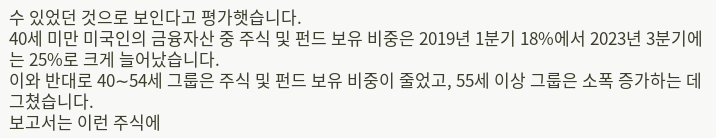수 있었던 것으로 보인다고 평가햇습니다.
40세 미만 미국인의 금융자산 중 주식 및 펀드 보유 비중은 2019년 1분기 18%에서 2023년 3분기에는 25%로 크게 늘어났습니다.
이와 반대로 40∼54세 그룹은 주식 및 펀드 보유 비중이 줄었고, 55세 이상 그룹은 소폭 증가하는 데 그쳤습니다.
보고서는 이런 주식에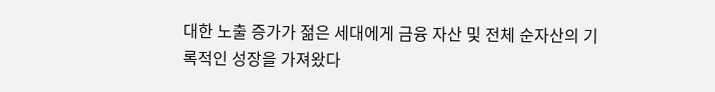대한 노출 증가가 젊은 세대에게 금융 자산 및 전체 순자산의 기록적인 성장을 가져왔다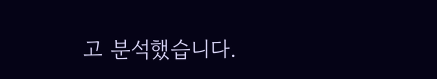고 분석했습니다.